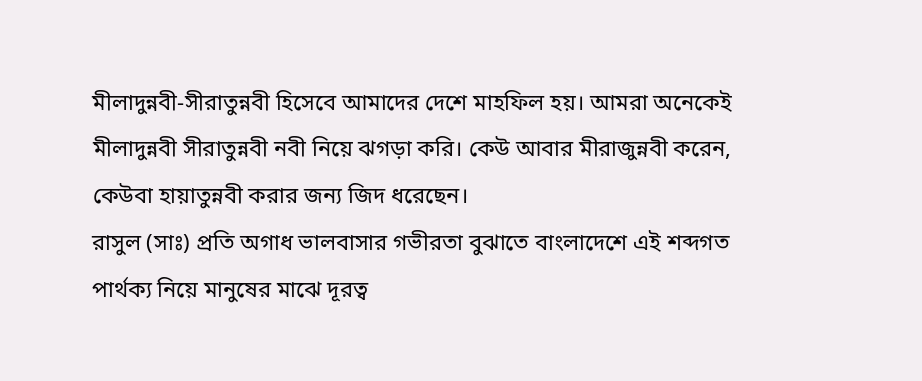মীলাদুন্নবী-সীরাতুন্নবী হিসেবে আমাদের দেশে মাহফিল হয়। আমরা অনেকেই মীলাদুন্নবী সীরাতুন্নবী নবী নিয়ে ঝগড়া করি। কেউ আবার মীরাজুন্নবী করেন, কেউবা হায়াতুন্নবী করার জন্য জিদ ধরেছেন।
রাসুল (সাঃ) প্রতি অগাধ ভালবাসার গভীরতা বুঝাতে বাংলাদেশে এই শব্দগত পার্থক্য নিয়ে মানুষের মাঝে দূরত্ব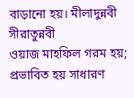বাড়ানো হয়। মীলাদুন্নবী সীরাতুন্নবী
ওয়াজ মাহফিল গরম হয়; প্রভাবিত হয় সাধারণ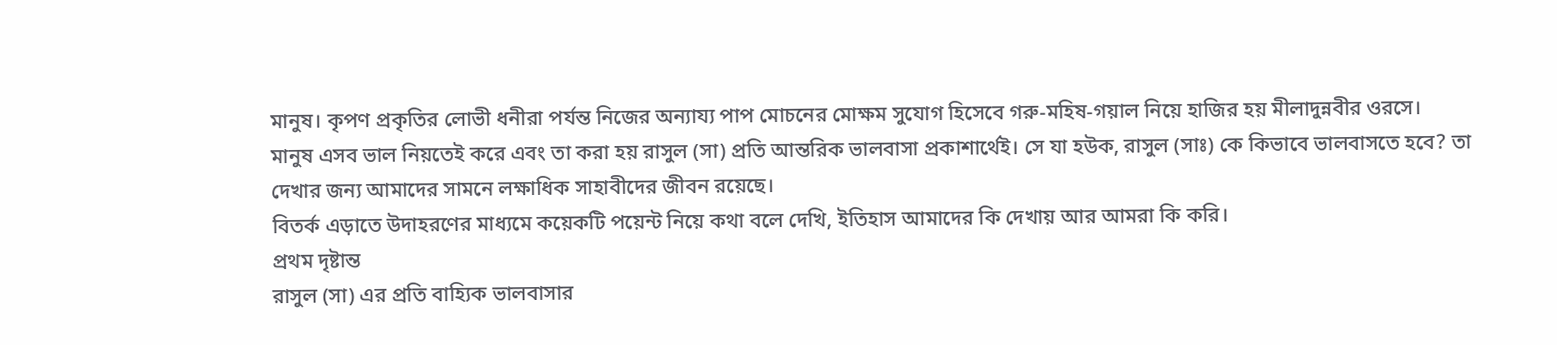মানুষ। কৃপণ প্রকৃতির লোভী ধনীরা পর্যন্ত নিজের অন্যায্য পাপ মোচনের মোক্ষম সুযোগ হিসেবে গরু-মহিষ-গয়াল নিয়ে হাজির হয় মীলাদুন্নবীর ওরসে।
মানুষ এসব ভাল নিয়তেই করে এবং তা করা হয় রাসুল (সা) প্রতি আন্তরিক ভালবাসা প্রকাশার্থেই। সে যা হউক, রাসুল (সাঃ) কে কিভাবে ভালবাসতে হবে? তা দেখার জন্য আমাদের সামনে লক্ষাধিক সাহাবীদের জীবন রয়েছে।
বিতর্ক এড়াতে উদাহরণের মাধ্যমে কয়েকটি পয়েন্ট নিয়ে কথা বলে দেখি, ইতিহাস আমাদের কি দেখায় আর আমরা কি করি।
প্রথম দৃষ্টান্ত
রাসুল (সা) এর প্রতি বাহ্যিক ভালবাসার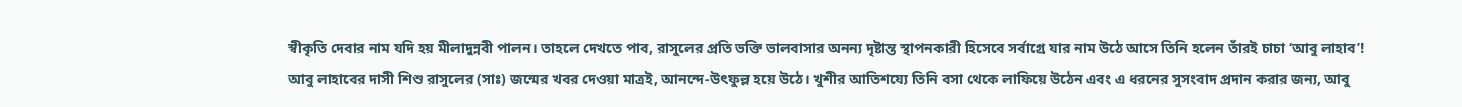স্বীকৃতি দেবার নাম যদি হয় মীলাদুন্নবী পালন। তাহলে দেখতে পাব, রাসুলের প্রতি ভক্তি ভালবাসার অনন্য দৃষ্টান্ত স্থাপনকারী হিসেবে সর্বাগ্রে যার নাম উঠে আসে তিনি হলেন তাঁরই চাচা ‘আবু লাহাব’!
আবু লাহাবের দাসী শিশু রাসুলের (সাঃ) জন্মের খবর দেওয়া মাত্রই, আনন্দে-উৎফুল্ল হয়ে উঠে। খুশীর আতিশয্যে তিনি বসা থেকে লাফিয়ে উঠেন এবং এ ধরনের সুসংবাদ প্রদান করার জন্য, আবু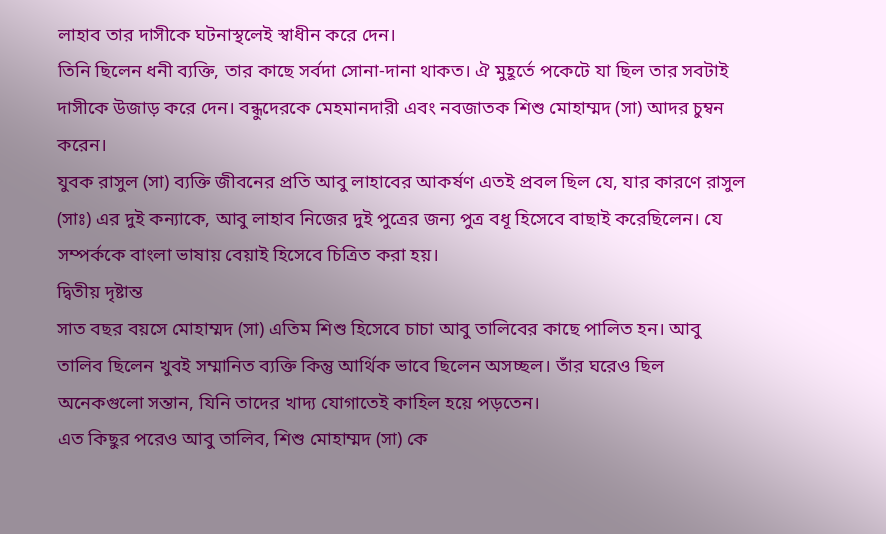লাহাব তার দাসীকে ঘটনাস্থলেই স্বাধীন করে দেন।
তিনি ছিলেন ধনী ব্যক্তি, তার কাছে সর্বদা সোনা-দানা থাকত। ঐ মুহূর্তে পকেটে যা ছিল তার সবটাই দাসীকে উজাড় করে দেন। বন্ধুদেরকে মেহমানদারী এবং নবজাতক শিশু মোহাম্মদ (সা) আদর চুম্বন করেন।
যুবক রাসুল (সা) ব্যক্তি জীবনের প্রতি আবু লাহাবের আকর্ষণ এতই প্রবল ছিল যে, যার কারণে রাসুল (সাঃ) এর দুই কন্যাকে, আবু লাহাব নিজের দুই পুত্রের জন্য পুত্র বধূ হিসেবে বাছাই করেছিলেন। যে সম্পর্ককে বাংলা ভাষায় বেয়াই হিসেবে চিত্রিত করা হয়।
দ্বিতীয় দৃষ্টান্ত
সাত বছর বয়সে মোহাম্মদ (সা) এতিম শিশু হিসেবে চাচা আবু তালিবের কাছে পালিত হন। আবু তালিব ছিলেন খুবই সম্মানিত ব্যক্তি কিন্তু আর্থিক ভাবে ছিলেন অসচ্ছল। তাঁর ঘরেও ছিল অনেকগুলো সন্তান, যিনি তাদের খাদ্য যোগাতেই কাহিল হয়ে পড়তেন।
এত কিছুর পরেও আবু তালিব, শিশু মোহাম্মদ (সা) কে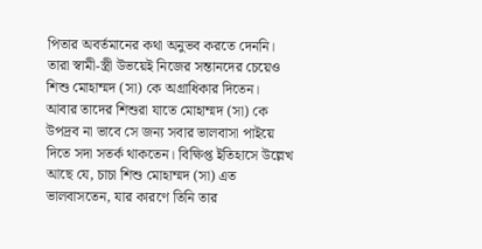পিতার অবর্তমানের কথা অনুভব করতে দেননি। তারা স্বামী-স্ত্রী উভয়েই নিজের সন্তানদের চেয়েও শিশু মোহাম্মদ (সা) কে অগ্রাধিকার দিতেন।
আবার তাদের শিশুরা যাতে মোহাম্মদ (সা) কে উপদ্রব না ভাবে সে জন্য সবার ভালবাসা পাইয়ে দিতে সদা সতর্ক থাকতেন। বিক্ষিপ্ত ইতিহাসে উল্লেখ আছে যে, চাচা শিশু মোহাম্মদ (সা) এত ভালবাসতেন, যার কারণে তিনি তার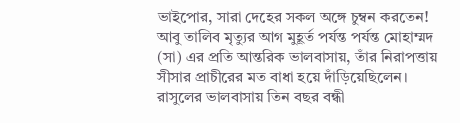ভাইপোর, সারা দেহের সকল অঙ্গে চুম্বন করতেন!
আবু তালিব মৃত্যুর আগ মুহূর্ত পর্যন্ত পর্যন্ত মোহাম্মদ (সা) এর প্রতি আন্তরিক ভালবাসায়, তাঁর নিরাপত্তায় সীসার প্রাচীরের মত বাধা হয়ে দাঁড়িয়েছিলেন।
রাসুলের ভালবাসায় তিন বছর বন্ধী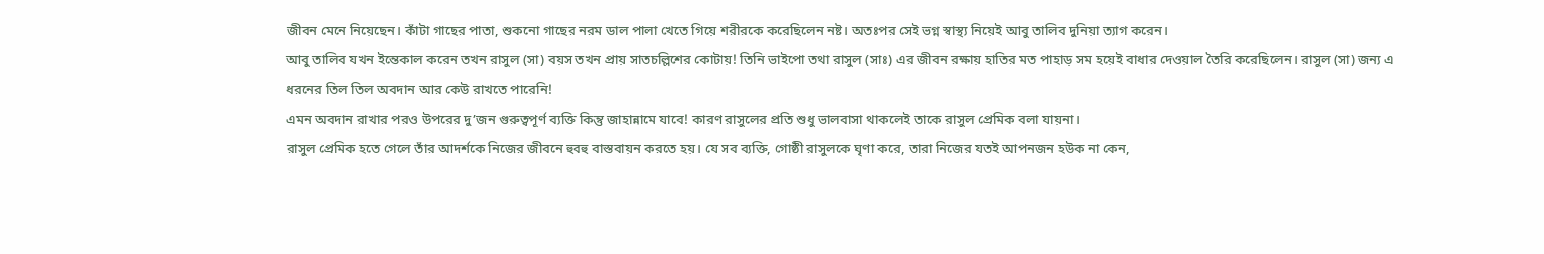জীবন মেনে নিয়েছেন। কাঁটা গাছের পাতা, শুকনো গাছের নরম ডাল পালা খেতে গিয়ে শরীরকে করেছিলেন নষ্ট। অতঃপর সেই ভগ্ন স্বাস্থ্য নিয়েই আবু তালিব দুনিয়া ত্যাগ করেন।
আবু তালিব যখন ইন্তেকাল করেন তখন রাসুল (সা) বয়স তখন প্রায় সাতচল্লিশের কোটায়! তিনি ভাইপো তথা রাসুল (সাঃ) এর জীবন রক্ষায় হাতির মত পাহাড় সম হয়েই বাধার দেওয়াল তৈরি করেছিলেন। রাসুল (সা) জন্য এ ধরনের তিল তিল অবদান আর কেউ রাখতে পারেনি!
এমন অবদান রাখার পরও উপরের দু’জন গুরুত্বপূর্ণ ব্যক্তি কিন্তু জাহান্নামে যাবে! কারণ রাসুলের প্রতি শুধু ভালবাসা থাকলেই তাকে রাসুল প্রেমিক বলা যায়না।
রাসুল প্রেমিক হতে গেলে তাঁর আদর্শকে নিজের জীবনে হুবহু বাস্তবায়ন করতে হয়। যে সব ব্যক্তি, গোষ্ঠী রাসুলকে ঘৃণা করে, তারা নিজের যতই আপনজন হউক না কেন,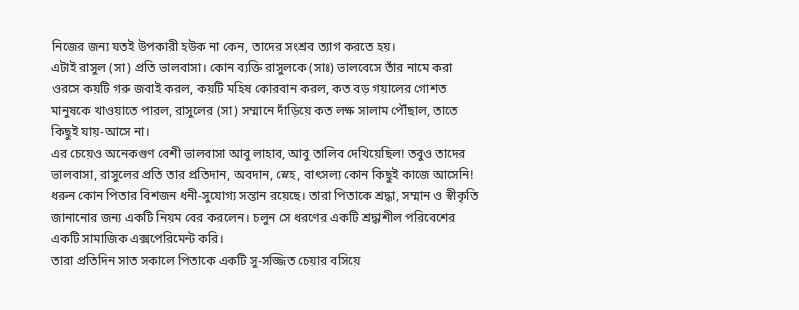নিজের জন্য যতই উপকারী হউক না কেন, তাদের সংশ্রব ত্যাগ করতে হয়।
এটাই রাসুল (সা) প্রতি ভালবাসা। কোন ব্যক্তি রাসুলকে (সাঃ) ভালবেসে তাঁর নামে করা ওরসে কয়টি গরু জবাই করল, কয়টি মহিষ কোরবান করল, কত বড় গয়ালের গোশত মানুষকে খাওয়াতে পারল, রাসুলের (সা) সম্মানে দাঁড়িয়ে কত লক্ষ সালাম পৌঁছাল, তাতে কিছুই যায়-আসে না।
এর চেয়েও অনেকগুণ বেশী ভালবাসা আবু লাহাব, আবু তালিব দেখিয়েছিল! তবুও তাদের ভালবাসা, রাসুলের প্রতি তার প্রতিদান, অবদান, স্নেহ, বাৎসল্য কোন কিছুই কাজে আসেনি!
ধরুন কোন পিতার বিশজন ধনী-সুযোগ্য সন্তান রয়েছে। তারা পিতাকে শ্রদ্ধা, সম্মান ও স্বীকৃতি জানানোর জন্য একটি নিয়ম বের করলেন। চলুন সে ধরণের একটি শ্রদ্ধাশীল পরিবেশের একটি সামাজিক এক্সপেরিমেন্ট করি।
তারা প্রতিদিন সাত সকালে পিতাকে একটি সু-সজ্জিত চেয়ার বসিয়ে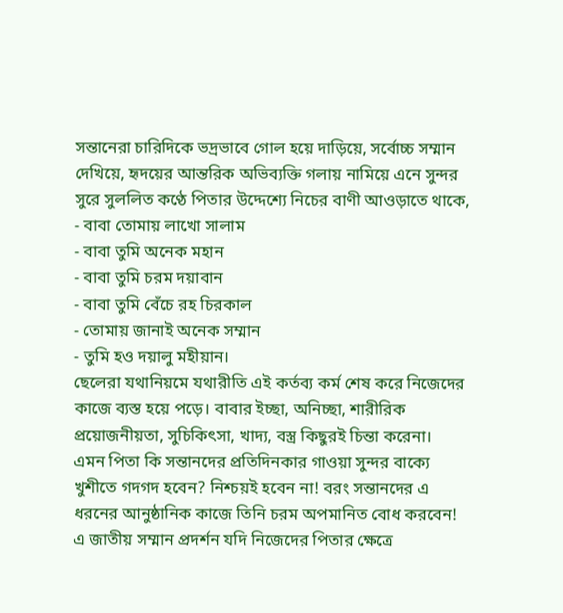সন্তানেরা চারিদিকে ভদ্রভাবে গোল হয়ে দাড়িয়ে, সর্বোচ্চ সম্মান দেখিয়ে, হৃদয়ের আন্তরিক অভিব্যক্তি গলায় নামিয়ে এনে সুন্দর সুরে সুললিত কণ্ঠে পিতার উদ্দেশ্যে নিচের বাণী আওড়াতে থাকে,
- বাবা তোমায় লাখো সালাম
- বাবা তুমি অনেক মহান
- বাবা তুমি চরম দয়াবান
- বাবা তুমি বেঁচে রহ চিরকাল
- তোমায় জানাই অনেক সম্মান
- তুমি হও দয়ালু মহীয়ান।
ছেলেরা যথানিয়মে যথারীতি এই কর্তব্য কর্ম শেষ করে নিজেদের কাজে ব্যস্ত হয়ে পড়ে। বাবার ইচ্ছা, অনিচ্ছা, শারীরিক প্রয়োজনীয়তা, সুচিকিৎসা, খাদ্য, বস্ত্র কিছুরই চিন্তা করেনা।
এমন পিতা কি সন্তানদের প্রতিদিনকার গাওয়া সুন্দর বাক্যে খুশীতে গদগদ হবেন? নিশ্চয়ই হবেন না! বরং সন্তানদের এ ধরনের আনুষ্ঠানিক কাজে তিনি চরম অপমানিত বোধ করবেন!
এ জাতীয় সম্মান প্রদর্শন যদি নিজেদের পিতার ক্ষেত্রে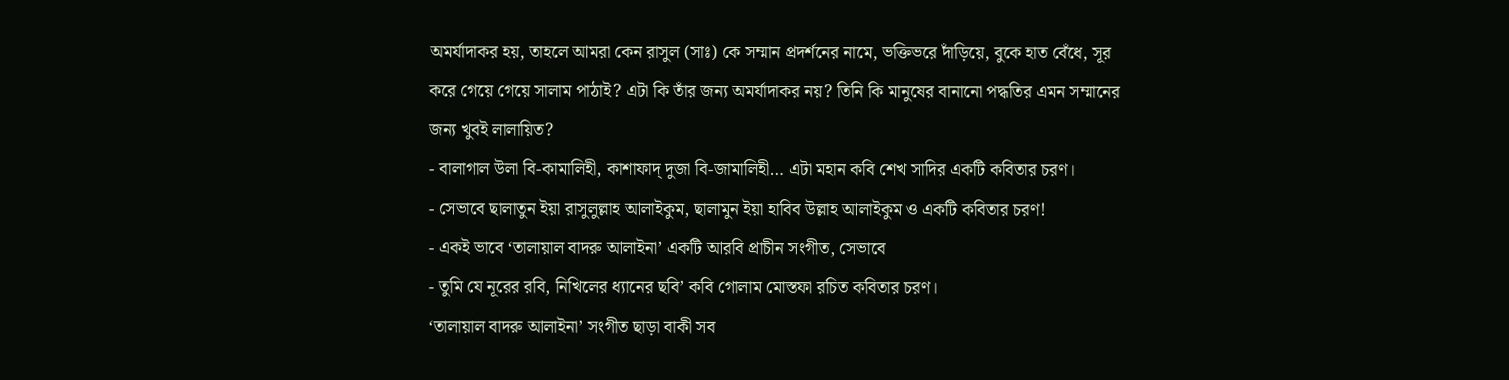অমর্যাদাকর হয়, তাহলে আমরা কেন রাসুল (সাঃ) কে সম্মান প্রদর্শনের নামে, ভক্তিভরে দাঁড়িয়ে, বুকে হাত বেঁধে, সূর করে গেয়ে গেয়ে সালাম পাঠাই? এটা কি তাঁর জন্য অমর্যাদাকর নয়? তিনি কি মানুষের বানানো পদ্ধতির এমন সম্মানের জন্য খুবই লালায়িত?
- বালাগাল উলা বি-কামালিহী, কাশাফাদ্ দুজা বি-জামালিহী… এটা মহান কবি শেখ সাদির একটি কবিতার চরণ।
- সেভাবে ছালাতুন ইয়া রাসুলুল্লাহ আলাইকুম, ছালামুন ইয়া হাবিব উল্লাহ আলাইকুম ও একটি কবিতার চরণ!
- একই ভাবে ‘তালায়াল বাদরু আলাইনা’ একটি আরবি প্রাচীন সংগীত, সেভাবে
- তুমি যে নূরের রবি, নিখিলের ধ্যানের ছবি’ কবি গোলাম মোস্তফা রচিত কবিতার চরণ।
‘তালায়াল বাদরু আলাইনা’ সংগীত ছাড়া বাকী সব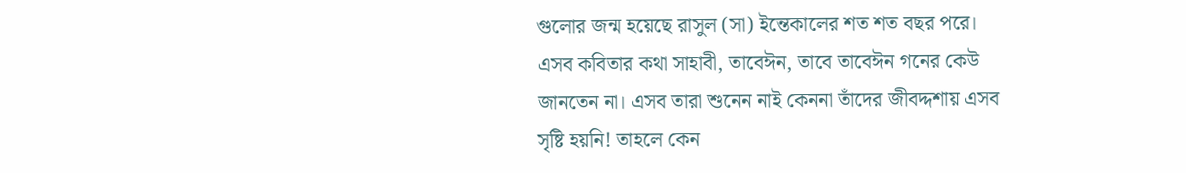গুলোর জন্ম হয়েছে রাসুল (সা) ইন্তেকালের শত শত বছর পরে।
এসব কবিতার কথা সাহাবী, তাবেঈন, তাবে তাবেঈন গনের কেউ জানতেন না। এসব তারা শুনেন নাই কেননা তাঁদের জীবদ্দশায় এসব সৃষ্টি হয়নি! তাহলে কেন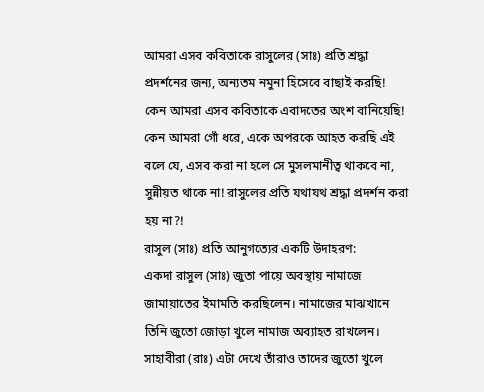আমরা এসব কবিতাকে রাসুলের (সাঃ) প্রতি শ্রদ্ধা প্রদর্শনের জন্য, অন্যতম নমুনা হিসেবে বাছাই করছি!
কেন আমরা এসব কবিতাকে এবাদতের অংশ বানিয়েছি! কেন আমরা গোঁ ধরে, একে অপরকে আহত করছি এই বলে যে, এসব করা না হলে সে মুসলমানীত্ব থাকবে না, সুন্নীয়ত থাকে না! রাসুলের প্রতি যথাযথ শ্রদ্ধা প্রদর্শন করা হয় না?!
রাসুল (সাঃ) প্রতি আনুগত্যের একটি উদাহরণ:
একদা রাসুল (সাঃ) জুতা পায়ে অবস্থায় নামাজে জামায়াতের ইমামতি করছিলেন। নামাজের মাঝখানে তিনি জুতো জোড়া খুলে নামাজ অব্যাহত রাখলেন।
সাহাবীরা (রাঃ) এটা দেখে তাঁরাও তাদের জুতো খুলে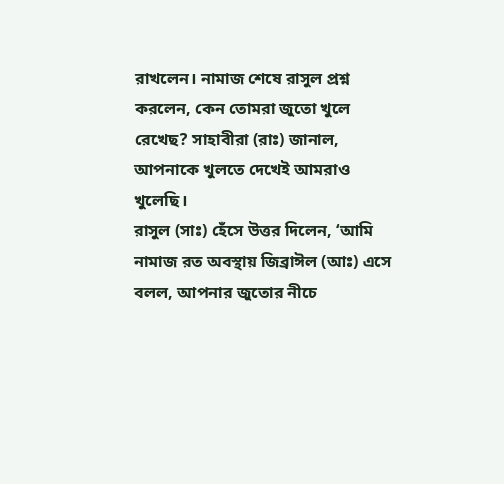রাখলেন। নামাজ শেষে রাসুল প্রশ্ন করলেন, কেন তোমরা জুতো খুলে রেখেছ? সাহাবীরা (রাঃ) জানাল, আপনাকে খুলতে দেখেই আমরাও খুলেছি।
রাসুল (সাঃ) হেঁসে উত্তর দিলেন, ‘আমি নামাজ রত অবস্থায় জিব্রাঈল (আঃ) এসে বলল, আপনার জুতোর নীচে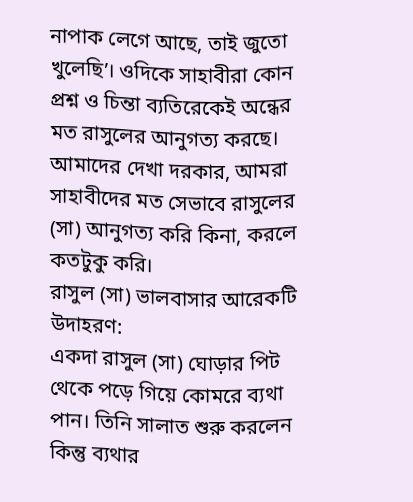নাপাক লেগে আছে, তাই জুতো খুলেছি’। ওদিকে সাহাবীরা কোন প্রশ্ন ও চিন্তা ব্যতিরেকেই অন্ধের মত রাসুলের আনুগত্য করছে।
আমাদের দেখা দরকার, আমরা সাহাবীদের মত সেভাবে রাসুলের (সা) আনুগত্য করি কিনা, করলে কতটুকু করি।
রাসুল (সা) ভালবাসার আরেকটি উদাহরণ:
একদা রাসুল (সা) ঘোড়ার পিট থেকে পড়ে গিয়ে কোমরে ব্যথা পান। তিনি সালাত শুরু করলেন কিন্তু ব্যথার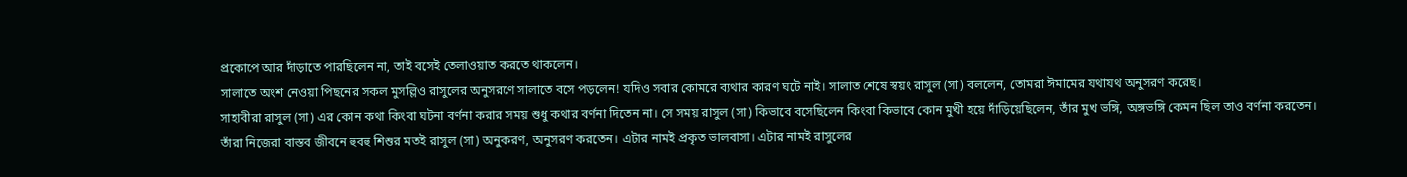প্রকোপে আর দাঁড়াতে পারছিলেন না, তাই বসেই তেলাওয়াত করতে থাকলেন।
সালাতে অংশ নেওয়া পিছনের সকল মুসল্লিও রাসুলের অনুসরণে সালাতে বসে পড়লেন! যদিও সবার কোমরে ব্যথার কারণ ঘটে নাই। সালাত শেষে স্বয়ং রাসুল (সা) বললেন, তোমরা ঈমামের যথাযথ অনুসরণ করেছ।
সাহাবীরা রাসুল (সা) এর কোন কথা কিংবা ঘটনা বর্ণনা করার সময় শুধু কথার বর্ণনা দিতেন না। সে সময় রাসুল (সা) কিভাবে বসেছিলেন কিংবা কিভাবে কোন মুখী হয়ে দাঁড়িয়েছিলেন, তাঁর মুখ ভঙ্গি, অঙ্গভঙ্গি কেমন ছিল তাও বর্ণনা করতেন।
তাঁরা নিজেরা বাস্তব জীবনে হুবহু শিশুর মতই রাসুল (সা) অনুকরণ, অনুসরণ করতেন। এটার নামই প্রকৃত ভালবাসা। এটার নামই রাসুলের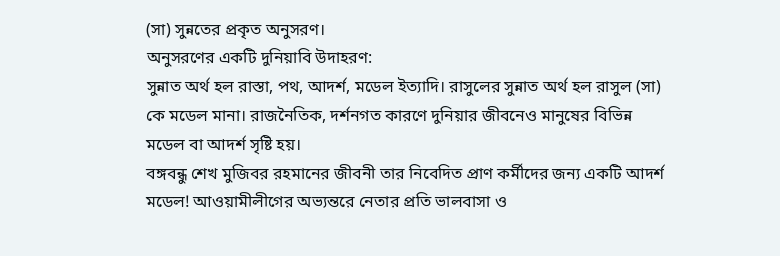(সা) সুন্নতের প্রকৃত অনুসরণ।
অনুসরণের একটি দুনিয়াবি উদাহরণ:
সুন্নাত অর্থ হল রাস্তা, পথ, আদর্শ, মডেল ইত্যাদি। রাসুলের সুন্নাত অর্থ হল রাসুল (সা) কে মডেল মানা। রাজনৈতিক, দর্শনগত কারণে দুনিয়ার জীবনেও মানুষের বিভিন্ন মডেল বা আদর্শ সৃষ্টি হয়।
বঙ্গবন্ধু শেখ মুজিবর রহমানের জীবনী তার নিবেদিত প্রাণ কর্মীদের জন্য একটি আদর্শ মডেল! আওয়ামীলীগের অভ্যন্তরে নেতার প্রতি ভালবাসা ও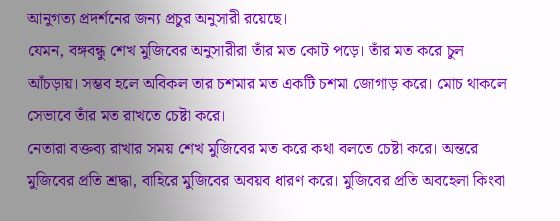আনুগত্য প্রদর্শনের জন্য প্রচুর অনুসারী রয়েছে।
যেমন, বঙ্গবন্ধু শেখ মুজিবের অনুসারীরা তাঁর মত কোট পড়ে। তাঁর মত করে চুল আঁচড়ায়। সম্ভব হলে অবিকল তার চশমার মত একটি চশমা জোগাড় করে। মোচ থাকলে সেভাবে তাঁর মত রাখতে চেষ্টা করে।
নেতারা বক্তব্য রাখার সময় শেখ মুজিবের মত করে কথা বলতে চেষ্টা করে। অন্তরে মুজিবের প্রতি শ্রদ্ধা, বাহিরে মুজিবের অবয়ব ধারণ করে। মুজিবের প্রতি অবহেলা কিংবা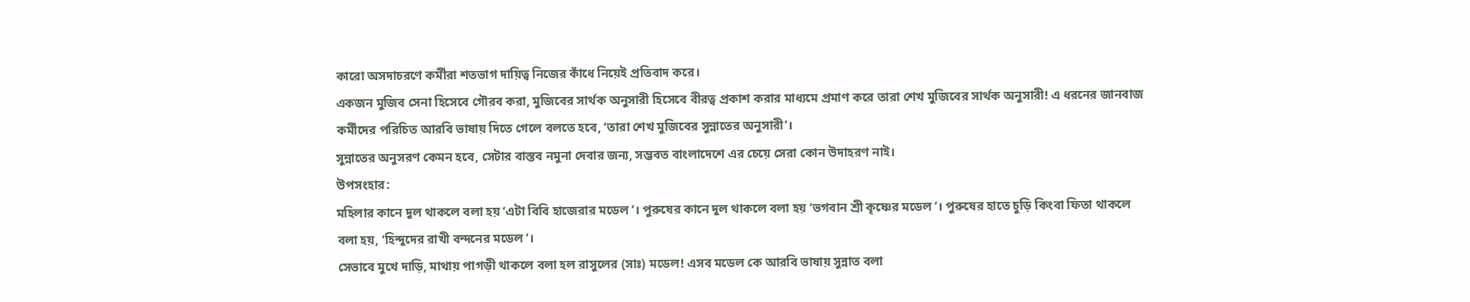কারো অসদাচরণে কর্মীরা শতভাগ দায়িত্ব নিজের কাঁধে নিয়েই প্রতিবাদ করে।
একজন মুজিব সেনা হিসেবে গৌরব করা, মুজিবের সার্থক অনুসারী হিসেবে বীরত্ব প্রকাশ করার মাধ্যমে প্রমাণ করে তারা শেখ মুজিবের সার্থক অনুসারী! এ ধরনের জানবাজ কর্মীদের পরিচিত আরবি ভাষায় দিতে গেলে বলতে হবে, ‘তারা শেখ মুজিবের সুন্নাতের অনুসারী’।
সুন্নাতের অনুসরণ কেমন হবে, সেটার বাস্তব নমুনা দেবার জন্য, সম্ভবত বাংলাদেশে এর চেয়ে সেরা কোন উদাহরণ নাই।
উপসংহার:
মহিলার কানে দুল থাকলে বলা হয় ‘এটা বিবি হাজেরার মডেল’। পুরুষের কানে দুল থাকলে বলা হয় ‘ভগবান শ্রী কৃষ্ণের মডেল’। পুরুষের হাতে চুড়ি কিংবা ফিতা থাকলে বলা হয়, ‘হিন্দুদের রাখী বন্দনের মডেল’।
সেভাবে মুখে দাড়ি, মাথায় পাগড়ী থাকলে বলা হল রাসুলের (সাঃ) মডেল! এসব মডেল কে আরবি ভাষায় সুন্নাত বলা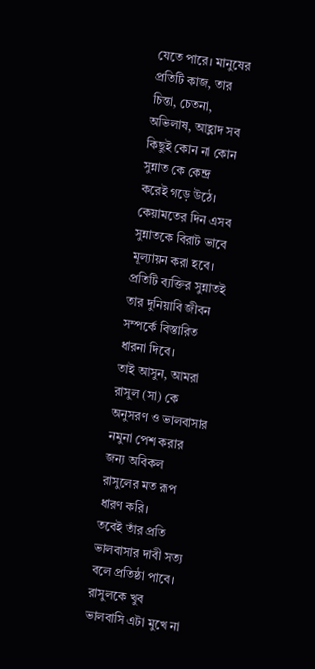যেতে পারে। মানুষের প্রতিটি কাজ, তার চিন্তা, চেতনা, অভিলাষ, আহ্লাদ সব কিছুই কোন না কোন সুন্নাত কে কেন্দ্র করেই গড়ে উঠে।
কেয়ামতের দিন এসব সুন্নাতকে বিরাট ভাবে মূল্যায়ন করা হবে। প্রতিটি ব্যক্তির সুন্নাতই তার দুনিয়াবি জীবন সম্পর্কে বিস্তারিত ধারনা দিবে।
তাই আসুন, আমরা রাসুল (সা) কে অনুসরণ ও ভালবাসার নমুনা পেশ করার জন্য অবিকল রাসুলের মত রূপ ধারণ করি।
তবেই তাঁর প্রতি ভালবাসার দাবী সত্য বলে প্রতিষ্ঠা পাবে। রাসুলকে খুব ভালবাসি এটা মুখে না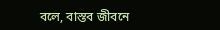বলে, বাস্তব জীবনে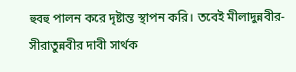হুবহু পালন করে দৃষ্টান্ত স্থাপন করি। তবেই মীলাদুন্নবীর-সীরাতুন্নবীর দাবী সার্থক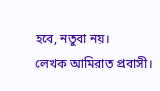হবে, নতুবা নয়।
লেখক আমিরাত প্রবাসী।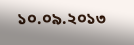১০.০৯.২০১৩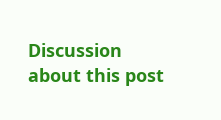Discussion about this post